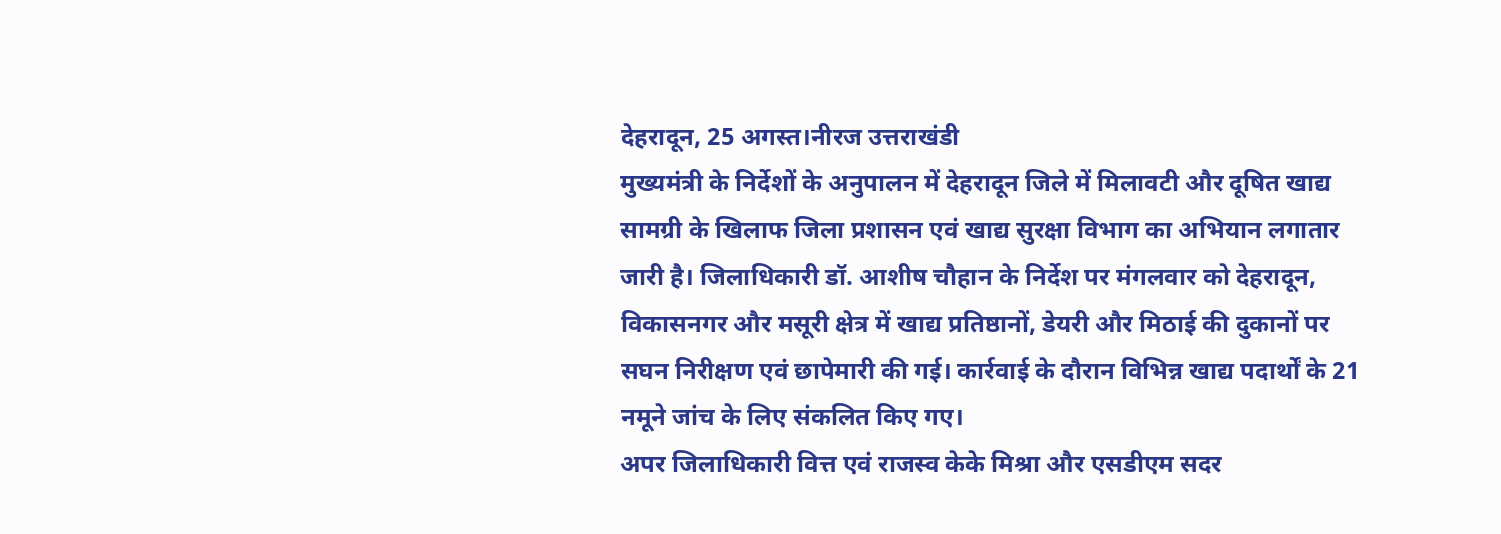देहरादून, 25 अगस्त।नीरज उत्तराखंडी
मुख्यमंत्री के निर्देशों के अनुपालन में देहरादून जिले में मिलावटी और दूषित खाद्य सामग्री के खिलाफ जिला प्रशासन एवं खाद्य सुरक्षा विभाग का अभियान लगातार जारी है। जिलाधिकारी डॉ. आशीष चौहान के निर्देश पर मंगलवार को देहरादून, विकासनगर और मसूरी क्षेत्र में खाद्य प्रतिष्ठानों, डेयरी और मिठाई की दुकानों पर सघन निरीक्षण एवं छापेमारी की गई। कार्रवाई के दौरान विभिन्न खाद्य पदार्थों के 21 नमूने जांच के लिए संकलित किए गए।
अपर जिलाधिकारी वित्त एवं राजस्व केके मिश्रा और एसडीएम सदर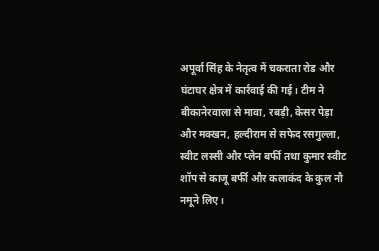अपूर्वा सिंह के नेतृत्व में चकराता रोड और घंटाघर क्षेत्र में कार्रवाई की गई। टीम ने बीकानेरवाला से मावा, रबड़ी, केसर पेड़ा और मक्खन, हल्दीराम से सफेद रसगुल्ला, स्वीट लस्सी और प्लेन बर्फी तथा कुमार स्वीट शॉप से काजू बर्फी और कलाकंद के कुल नौ नमूने लिए।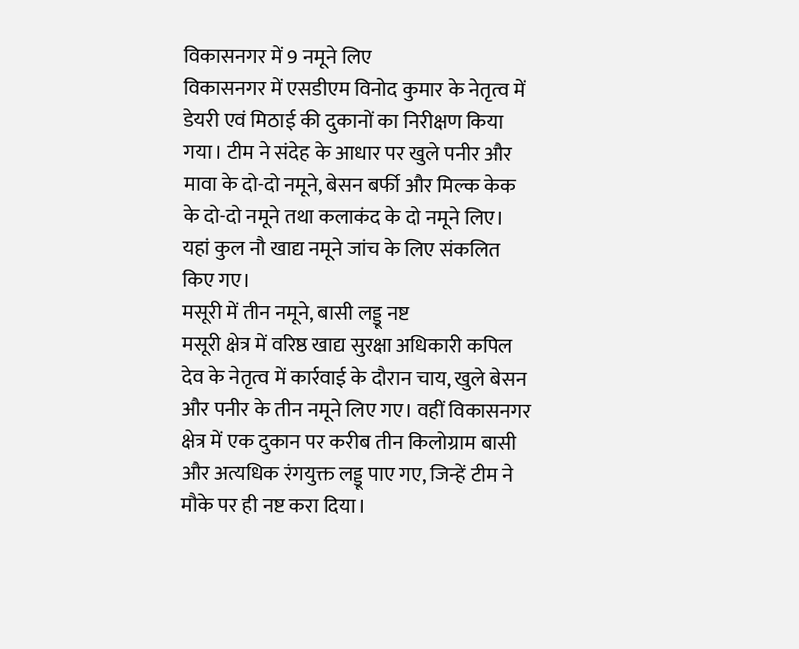विकासनगर में 9 नमूने लिए
विकासनगर में एसडीएम विनोद कुमार के नेतृत्व में डेयरी एवं मिठाई की दुकानों का निरीक्षण किया गया। टीम ने संदेह के आधार पर खुले पनीर और मावा के दो-दो नमूने, बेसन बर्फी और मिल्क केक के दो-दो नमूने तथा कलाकंद के दो नमूने लिए। यहां कुल नौ खाद्य नमूने जांच के लिए संकलित किए गए।
मसूरी में तीन नमूने, बासी लड्डू नष्ट
मसूरी क्षेत्र में वरिष्ठ खाद्य सुरक्षा अधिकारी कपिल देव के नेतृत्व में कार्रवाई के दौरान चाय, खुले बेसन और पनीर के तीन नमूने लिए गए। वहीं विकासनगर क्षेत्र में एक दुकान पर करीब तीन किलोग्राम बासी और अत्यधिक रंगयुक्त लड्डू पाए गए, जिन्हें टीम ने मौके पर ही नष्ट करा दिया।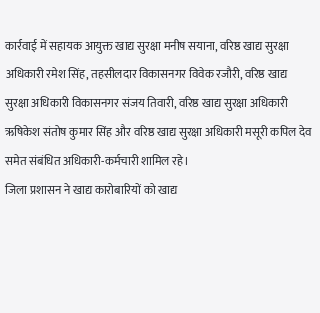कार्रवाई में सहायक आयुक्त खाद्य सुरक्षा मनीष सयाना, वरिष्ठ खाद्य सुरक्षा अधिकारी रमेश सिंह, तहसीलदार विकासनगर विवेक रजौरी, वरिष्ठ खाद्य सुरक्षा अधिकारी विकासनगर संजय तिवारी, वरिष्ठ खाद्य सुरक्षा अधिकारी ऋषिकेश संतोष कुमार सिंह और वरिष्ठ खाद्य सुरक्षा अधिकारी मसूरी कपिल देव समेत संबंधित अधिकारी-कर्मचारी शामिल रहे।
जिला प्रशासन ने खाद्य कारोबारियों को खाद्य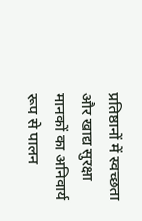प्रतिष्ठानों में स्वच्छता और खाद्य सुरक्षा मानकों का अनिवार्य रूप से पालन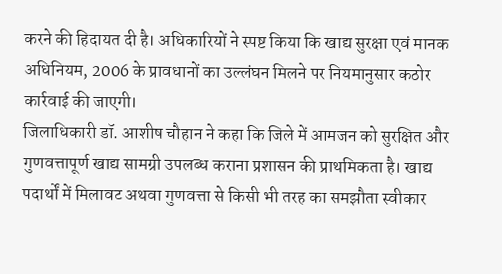करने की हिदायत दी है। अधिकारियों ने स्पष्ट किया कि खाद्य सुरक्षा एवं मानक अधिनियम, 2006 के प्रावधानों का उल्लंघन मिलने पर नियमानुसार कठोर कार्रवाई की जाएगी।
जिलाधिकारी डॉ. आशीष चौहान ने कहा कि जिले में आमजन को सुरक्षित और गुणवत्तापूर्ण खाद्य सामग्री उपलब्ध कराना प्रशासन की प्राथमिकता है। खाद्य पदार्थों में मिलावट अथवा गुणवत्ता से किसी भी तरह का समझौता स्वीकार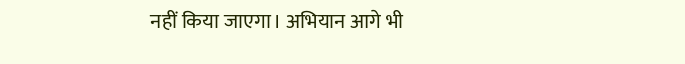नहीं किया जाएगा। अभियान आगे भी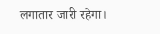लगातार जारी रहेगा।